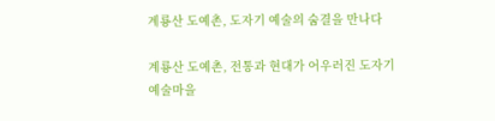계룡산 도예촌, 도자기 예술의 숨결을 만나다

계룡산 도예촌, 전통과 현대가 어우러진 도자기 예술마을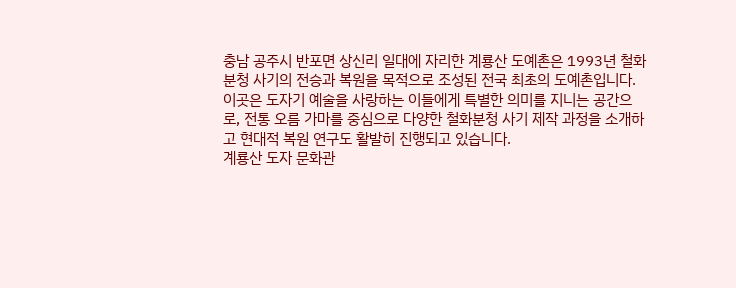충남 공주시 반포면 상신리 일대에 자리한 계룡산 도예촌은 1993년 철화분청 사기의 전승과 복원을 목적으로 조성된 전국 최초의 도예촌입니다. 이곳은 도자기 예술을 사랑하는 이들에게 특별한 의미를 지니는 공간으로, 전통 오름 가마를 중심으로 다양한 철화분청 사기 제작 과정을 소개하고 현대적 복원 연구도 활발히 진행되고 있습니다.
계룡산 도자 문화관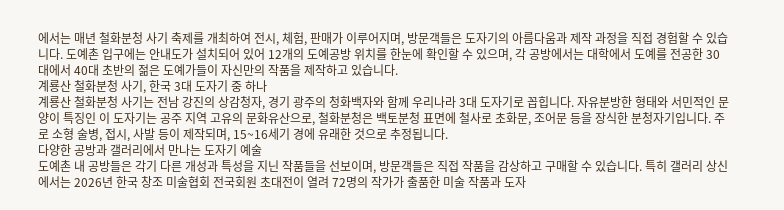에서는 매년 철화분청 사기 축제를 개최하여 전시, 체험, 판매가 이루어지며, 방문객들은 도자기의 아름다움과 제작 과정을 직접 경험할 수 있습니다. 도예촌 입구에는 안내도가 설치되어 있어 12개의 도예공방 위치를 한눈에 확인할 수 있으며, 각 공방에서는 대학에서 도예를 전공한 30대에서 40대 초반의 젊은 도예가들이 자신만의 작품을 제작하고 있습니다.
계룡산 철화분청 사기, 한국 3대 도자기 중 하나
계룡산 철화분청 사기는 전남 강진의 상감청자, 경기 광주의 청화백자와 함께 우리나라 3대 도자기로 꼽힙니다. 자유분방한 형태와 서민적인 문양이 특징인 이 도자기는 공주 지역 고유의 문화유산으로, 철화분청은 백토분청 표면에 철사로 초화문, 조어문 등을 장식한 분청자기입니다. 주로 소형 술병, 접시, 사발 등이 제작되며, 15~16세기 경에 유래한 것으로 추정됩니다.
다양한 공방과 갤러리에서 만나는 도자기 예술
도예촌 내 공방들은 각기 다른 개성과 특성을 지닌 작품들을 선보이며, 방문객들은 직접 작품을 감상하고 구매할 수 있습니다. 특히 갤러리 상신에서는 2026년 한국 창조 미술협회 전국회원 초대전이 열려 72명의 작가가 출품한 미술 작품과 도자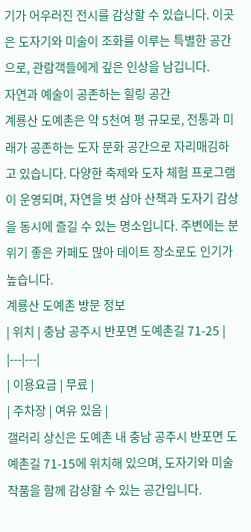기가 어우러진 전시를 감상할 수 있습니다. 이곳은 도자기와 미술이 조화를 이루는 특별한 공간으로, 관람객들에게 깊은 인상을 남깁니다.
자연과 예술이 공존하는 힐링 공간
계룡산 도예촌은 약 5천여 평 규모로, 전통과 미래가 공존하는 도자 문화 공간으로 자리매김하고 있습니다. 다양한 축제와 도자 체험 프로그램이 운영되며, 자연을 벗 삼아 산책과 도자기 감상을 동시에 즐길 수 있는 명소입니다. 주변에는 분위기 좋은 카페도 많아 데이트 장소로도 인기가 높습니다.
계룡산 도예촌 방문 정보
| 위치 | 충남 공주시 반포면 도예촌길 71-25 |
|---|---|
| 이용요금 | 무료 |
| 주차장 | 여유 있음 |
갤러리 상신은 도예촌 내 충남 공주시 반포면 도예촌길 71-15에 위치해 있으며, 도자기와 미술 작품을 함께 감상할 수 있는 공간입니다.